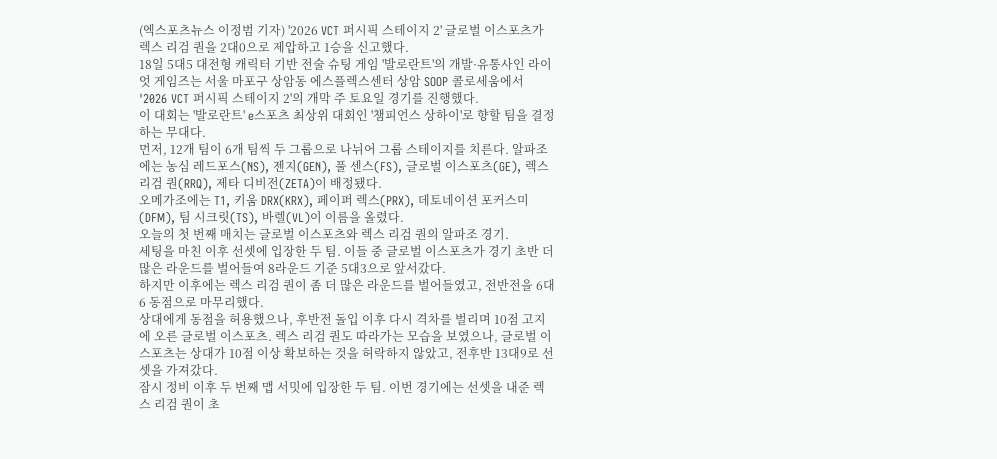(엑스포츠뉴스 이정범 기자) '2026 VCT 퍼시픽 스테이지 2' 글로벌 이스포츠가 렉스 리검 퀀을 2대0으로 제압하고 1승을 신고했다.
18일 5대5 대전형 캐릭터 기반 전술 슈팅 게임 '발로란트'의 개발·유통사인 라이엇 게임즈는 서울 마포구 상암동 에스플렉스센터 상암 SOOP 콜로세움에서 '2026 VCT 퍼시픽 스테이지 2'의 개막 주 토요일 경기를 진행했다.
이 대회는 '발로란트' e스포츠 최상위 대회인 '챔피언스 상하이'로 향할 팀을 결정하는 무대다.
먼저, 12개 팀이 6개 팀씩 두 그룹으로 나뉘어 그룹 스테이지를 치른다. 알파조에는 농심 레드포스(NS), 젠지(GEN), 풀 센스(FS), 글로벌 이스포츠(GE), 렉스 리검 퀀(RRQ), 제타 디비전(ZETA)이 배정됐다.
오메가조에는 T1, 키움 DRX(KRX), 페이퍼 렉스(PRX), 데토네이션 포커스미(DFM), 팀 시크릿(TS), 바렐(VL)이 이름을 올렸다.
오늘의 첫 번째 매치는 글로벌 이스포츠와 렉스 리검 퀀의 알파조 경기.
세팅을 마친 이후 선셋에 입장한 두 팀. 이들 중 글로벌 이스포츠가 경기 초반 더 많은 라운드를 벌어들여 8라운드 기준 5대3으로 앞서갔다.
하지만 이후에는 렉스 리검 퀀이 좀 더 많은 라운드를 벌어들였고, 전반전을 6대6 동점으로 마무리했다.
상대에게 동점을 허용했으나, 후반전 돌입 이후 다시 격차를 벌리며 10점 고지에 오른 글로벌 이스포츠. 렉스 리검 퀀도 따라가는 모습을 보였으나, 글로벌 이스포츠는 상대가 10점 이상 확보하는 것을 허락하지 않았고, 전후반 13대9로 선셋을 가져갔다.
잠시 정비 이후 두 번째 맵 서밋에 입장한 두 팀. 이번 경기에는 선셋을 내준 렉스 리검 퀀이 초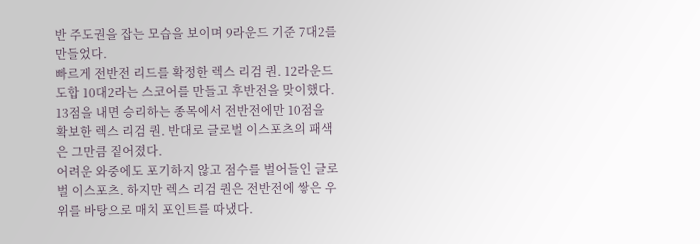반 주도권을 잡는 모습을 보이며 9라운드 기준 7대2를 만들었다.
빠르게 전반전 리드를 확정한 렉스 리검 퀀. 12라운드 도합 10대2라는 스코어를 만들고 후반전을 맞이했다.
13점을 내면 승리하는 종목에서 전반전에만 10점을 확보한 렉스 리검 퀀. 반대로 글로벌 이스포츠의 패색은 그만큼 짙어졌다.
어려운 와중에도 포기하지 않고 점수를 벌어들인 글로벌 이스포츠. 하지만 렉스 리검 퀀은 전반전에 쌓은 우위를 바탕으로 매치 포인트를 따냈다.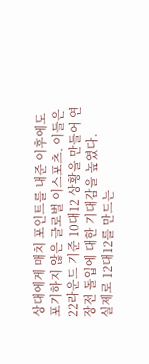상대에게 매치 포인트를 내준 이후에도 포기하지 않은 글로벌 이스포츠. 이들은 22라운드 기준 10대12 상황을 만들어 연장전 돌입에 대한 기대감을 높였다.
실제로 12대12를 만드는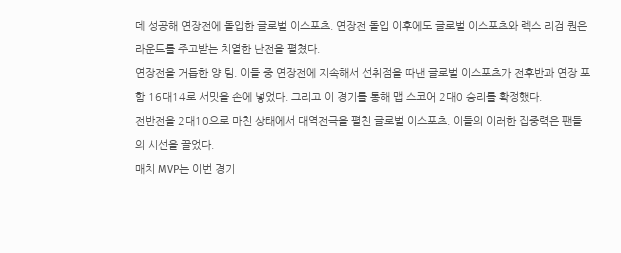데 성공해 연장전에 돌입한 글로벌 이스포츠. 연장전 돌입 이후에도 글로벌 이스포츠와 렉스 리검 퀀은 라운드를 주고받는 치열한 난전을 펼쳤다.
연장전을 거듭한 양 팀. 이들 중 연장전에 지속해서 선취점을 따낸 글로벌 이스포츠가 전후반과 연장 포함 16대14로 서밋을 손에 넣었다. 그리고 이 경기를 통해 맵 스코어 2대0 승리를 확정했다.
전반전을 2대10으로 마친 상태에서 대역전극을 펼친 글로벌 이스포츠. 이들의 이러한 집중력은 팬들의 시선을 끌었다.
매치 MVP는 이번 경기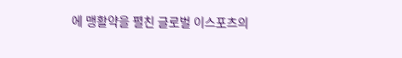에 맹활약을 펼친 글로벌 이스포츠의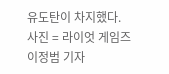유도탄이 차지했다.
사진 = 라이엇 게임즈
이정범 기자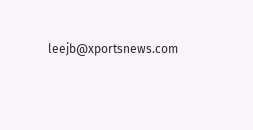leejb@xportsnews.com